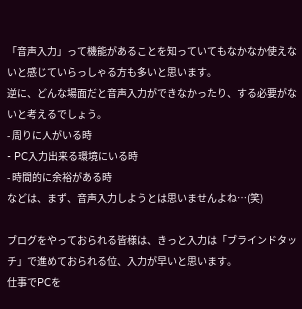「音声入力」って機能があることを知っていてもなかなか使えないと感じていらっしゃる方も多いと思います。
逆に、どんな場面だと音声入力ができなかったり、する必要がないと考えるでしょう。
- 周りに人がいる時
- PC入力出来る環境にいる時
- 時間的に余裕がある時
などは、まず、音声入力しようとは思いませんよね…(笑)

ブログをやっておられる皆様は、きっと入力は「ブラインドタッチ」で進めておられる位、入力が早いと思います。
仕事でPCを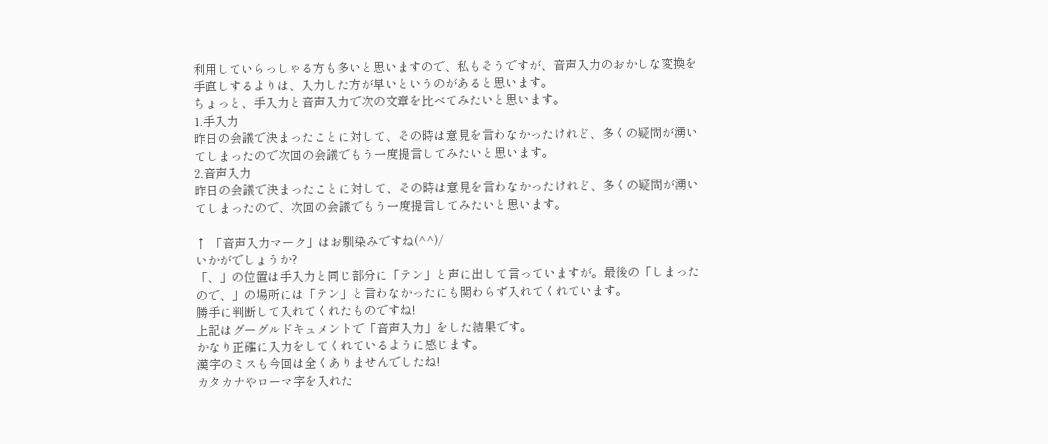利用していらっしゃる方も多いと思いますので、私もそうですが、音声入力のおかしな変換を手直しするよりは、入力した方が早いというのがあると思います。
ちょっと、手入力と音声入力で次の文章を比べてみたいと思います。
1.手入力
昨日の会議で決まったことに対して、その時は意見を言わなかったけれど、多くの疑問が湧いてしまったので次回の会議でもう一度提言してみたいと思います。
2.音声入力
昨日の会議で決まったことに対して、その時は意見を言わなかったけれど、多くの疑問が湧いてしまったので、次回の会議でもう一度提言してみたいと思います。

↑ 「音声入力マーク」はお馴染みですね(^^)/
いかがでしょうか?
「、」の位置は手入力と同じ部分に「テン」と声に出して言っていますが。最後の「しまったので、」の場所には「テン」と言わなかったにも関わらず入れてくれています。
勝手に判断して入れてくれたものですね!
上記はグーグルドキュメントで「音声入力」をした結果です。
かなり正確に入力をしてくれているように感じます。
漢字のミスも今回は全くありませんでしたね!
カタカナやローマ字を入れた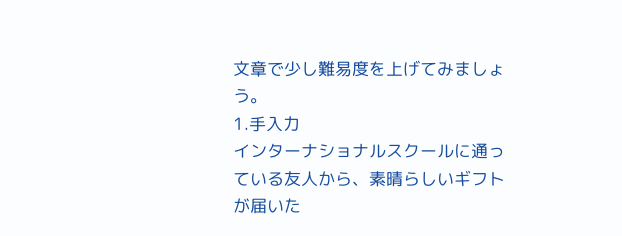文章で少し難易度を上げてみましょう。
1.手入力
インターナショナルスクールに通っている友人から、素晴らしいギフトが届いた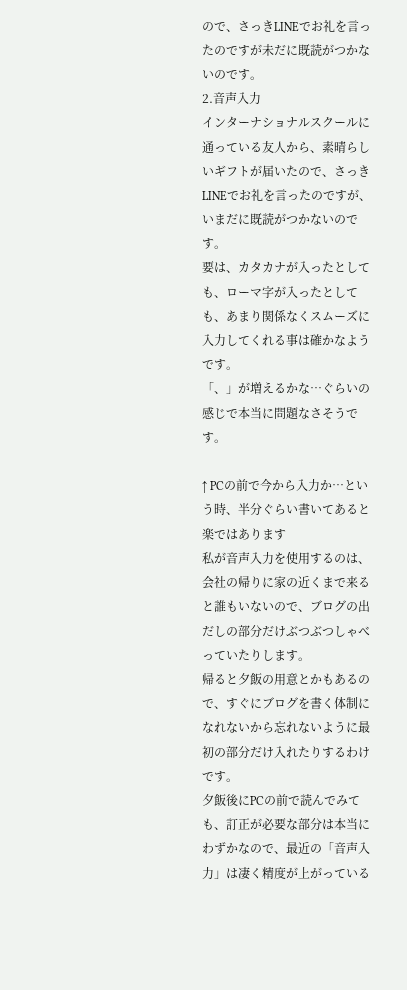ので、さっきLINEでお礼を言ったのですが未だに既読がつかないのです。
2.音声入力
インターナショナルスクールに通っている友人から、素晴らしいギフトが届いたので、さっきLINEでお礼を言ったのですが、いまだに既読がつかないのです。
要は、カタカナが入ったとしても、ローマ字が入ったとしても、あまり関係なくスムーズに入力してくれる事は確かなようです。
「、」が増えるかな…ぐらいの感じで本当に問題なさそうです。

↑ PCの前で今から入力か…という時、半分ぐらい書いてあると楽ではあります
私が音声入力を使用するのは、会社の帰りに家の近くまで来ると誰もいないので、ブログの出だしの部分だけぶつぶつしゃべっていたりします。
帰ると夕飯の用意とかもあるので、すぐにブログを書く体制になれないから忘れないように最初の部分だけ入れたりするわけです。
夕飯後にPCの前で読んでみても、訂正が必要な部分は本当にわずかなので、最近の「音声入力」は凄く精度が上がっている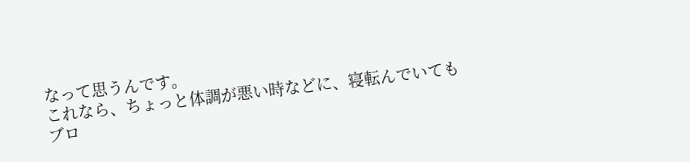なって思うんです。
これなら、ちょっと体調が悪い時などに、寝転んでいてもブロ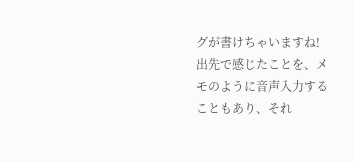グが書けちゃいますね!
出先で感じたことを、メモのように音声入力することもあり、それ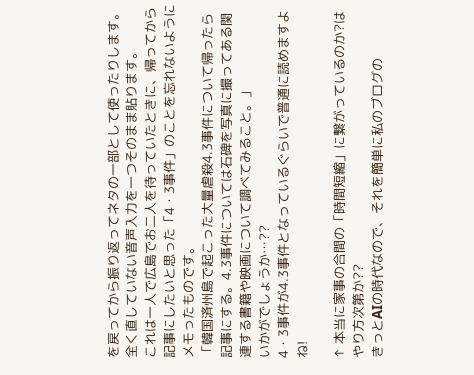を戻ってから振り返ってネタの一部として使ったりします。
全く直していない音声入力を一つそのまま貼ります。
これは一人で広島でお二人を待っていたときに、帰ってから記事にしたいと思った「4・3事件」のことを忘れないようにメモったものです。
「韓国済州島で起こった大量虐殺4.3事件について帰ったら記事にする。4.3事件については石碑を写真に撮ってある関連する書籍や映画について調べてみること。」
いかがでしょうか…??
4・3事件が4.3事件となっているぐらいで普通に読めますよね!

↑ 本当に家事の合間の「時間短縮」に繋がっているのか?はやり方次第か??
きっとAIの時代なので、それを簡単に私のブログの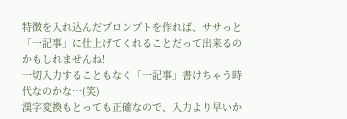特徴を入れ込んだプロンプトを作れば、ササっと「一記事」に仕上げてくれることだって出来るのかもしれませんね!
一切入力することもなく「一記事」書けちゃう時代なのかな…(笑)
漢字変換もとっても正確なので、入力より早いか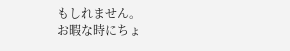もしれません。
お暇な時にちょ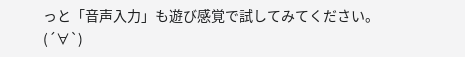っと「音声入力」も遊び感覚で試してみてください。(´∀`)